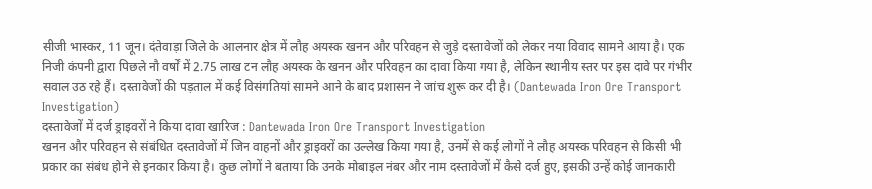सीजी भास्कर, 11 जून। दंतेवाड़ा जिले के आलनार क्षेत्र में लौह अयस्क खनन और परिवहन से जुड़े दस्तावेजों को लेकर नया विवाद सामने आया है। एक निजी कंपनी द्वारा पिछले नौ वर्षों में 2.75 लाख टन लौह अयस्क के खनन और परिवहन का दावा किया गया है, लेकिन स्थानीय स्तर पर इस दावे पर गंभीर सवाल उठ रहे हैं। दस्तावेजों की पड़ताल में कई विसंगतियां सामने आने के बाद प्रशासन ने जांच शुरू कर दी है। (Dantewada Iron Ore Transport Investigation)
दस्तावेजों में दर्ज ड्राइवरों ने किया दावा खारिज : Dantewada Iron Ore Transport Investigation
खनन और परिवहन से संबंधित दस्तावेजों में जिन वाहनों और ड्राइवरों का उल्लेख किया गया है, उनमें से कई लोगों ने लौह अयस्क परिवहन से किसी भी प्रकार का संबंध होने से इनकार किया है। कुछ लोगों ने बताया कि उनके मोबाइल नंबर और नाम दस्तावेजों में कैसे दर्ज हुए, इसकी उन्हें कोई जानकारी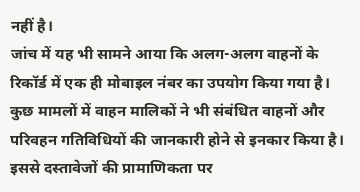नहीं है।
जांच में यह भी सामने आया कि अलग-अलग वाहनों के रिकॉर्ड में एक ही मोबाइल नंबर का उपयोग किया गया है। कुछ मामलों में वाहन मालिकों ने भी संबंधित वाहनों और परिवहन गतिविधियों की जानकारी होने से इनकार किया है। इससे दस्तावेजों की प्रामाणिकता पर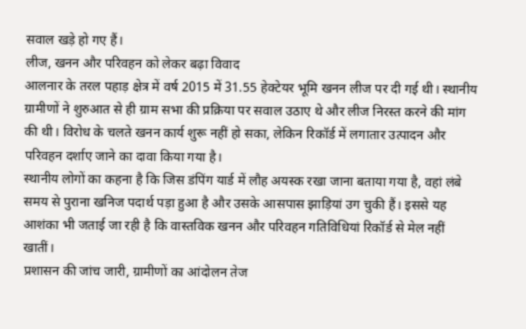सवाल खड़े हो गए हैं।
लीज, खनन और परिवहन को लेकर बढ़ा विवाद
आलनार के तरल पहाड़ क्षेत्र में वर्ष 2015 में 31.55 हेक्टेयर भूमि खनन लीज पर दी गई थी। स्थानीय ग्रामीणों ने शुरुआत से ही ग्राम सभा की प्रक्रिया पर सवाल उठाए थे और लीज निरस्त करने की मांग की थी। विरोध के चलते खनन कार्य शुरू नहीं हो सका, लेकिन रिकॉर्ड में लगातार उत्पादन और परिवहन दर्शाए जाने का दावा किया गया है।
स्थानीय लोगों का कहना है कि जिस डंपिंग यार्ड में लौह अयस्क रखा जाना बताया गया है, वहां लंबे समय से पुराना खनिज पदार्थ पड़ा हुआ है और उसके आसपास झाड़ियां उग चुकी हैं। इससे यह आशंका भी जताई जा रही है कि वास्तविक खनन और परिवहन गतिविधियां रिकॉर्ड से मेल नहीं खातीं।
प्रशासन की जांच जारी, ग्रामीणों का आंदोलन तेज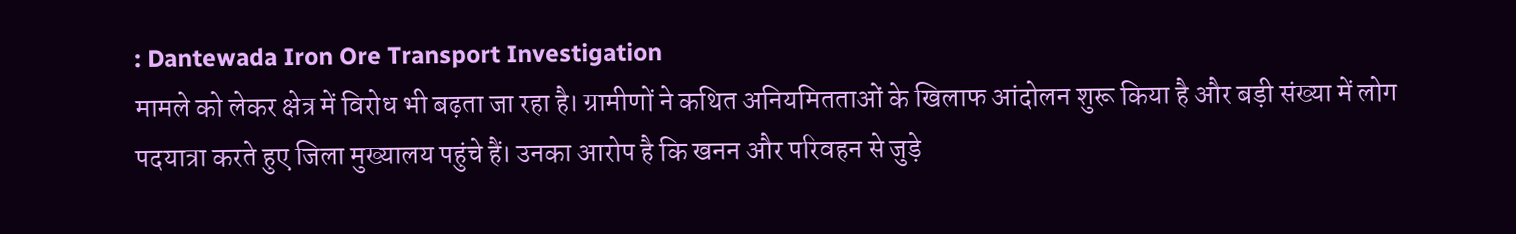: Dantewada Iron Ore Transport Investigation
मामले को लेकर क्षेत्र में विरोध भी बढ़ता जा रहा है। ग्रामीणों ने कथित अनियमितताओं के खिलाफ आंदोलन शुरू किया है और बड़ी संख्या में लोग पदयात्रा करते हुए जिला मुख्यालय पहुंचे हैं। उनका आरोप है कि खनन और परिवहन से जुड़े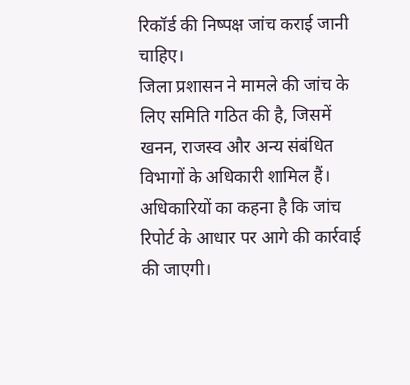रिकॉर्ड की निष्पक्ष जांच कराई जानी चाहिए।
जिला प्रशासन ने मामले की जांच के लिए समिति गठित की है, जिसमें खनन, राजस्व और अन्य संबंधित विभागों के अधिकारी शामिल हैं। अधिकारियों का कहना है कि जांच रिपोर्ट के आधार पर आगे की कार्रवाई की जाएगी।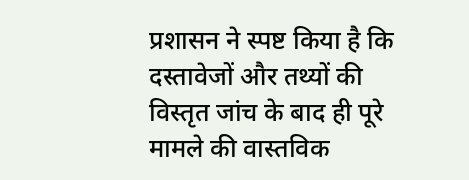प्रशासन ने स्पष्ट किया है कि दस्तावेजों और तथ्यों की विस्तृत जांच के बाद ही पूरे मामले की वास्तविक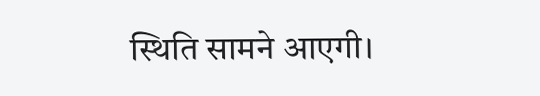स्थिति सामने आएगी।